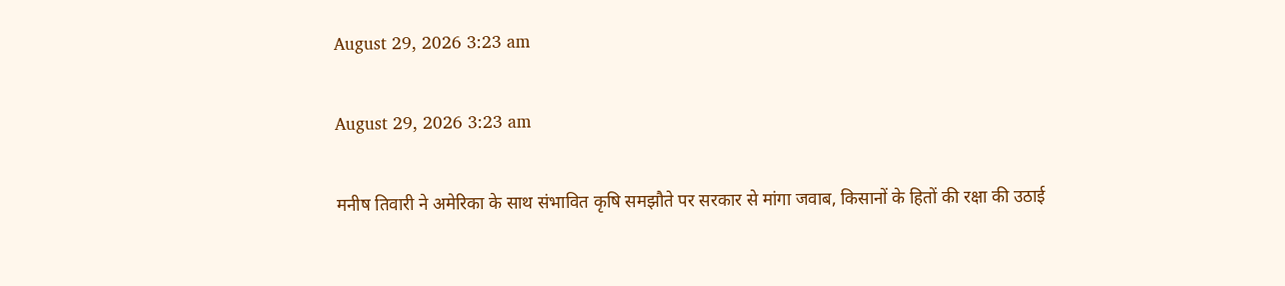August 29, 2026 3:23 am

August 29, 2026 3:23 am

मनीष तिवारी ने अमेरिका के साथ संभावित कृषि समझौते पर सरकार से मांगा जवाब, किसानों के हितों की रक्षा की उठाई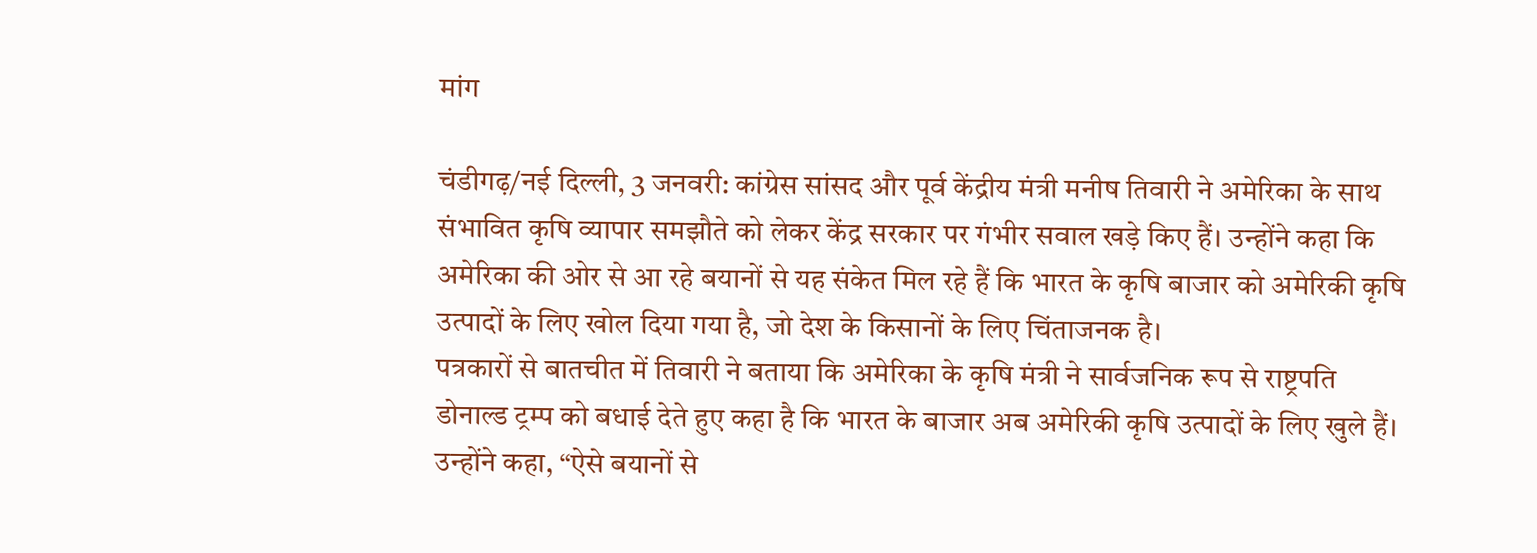मांग

चंडीगढ़/नई दिल्ली, 3 जनवरी: कांग्रेस सांसद और पूर्व केंद्रीय मंत्री मनीष तिवारी ने अमेरिका के साथ संभावित कृषि व्यापार समझौते को लेकर केंद्र सरकार पर गंभीर सवाल खड़े किए हैं। उन्होंने कहा कि अमेरिका की ओर से आ रहे बयानों से यह संकेत मिल रहे हैं कि भारत के कृषि बाजार को अमेरिकी कृषि उत्पादों के लिए खोल दिया गया है, जो देश के किसानों के लिए चिंताजनक है।
पत्रकारों से बातचीत में तिवारी ने बताया कि अमेरिका के कृषि मंत्री ने सार्वजनिक रूप से राष्ट्रपति डोनाल्ड ट्रम्प को बधाई देते हुए कहा है कि भारत के बाजार अब अमेरिकी कृषि उत्पादों के लिए खुले हैं। उन्होंने कहा, “ऐसे बयानों से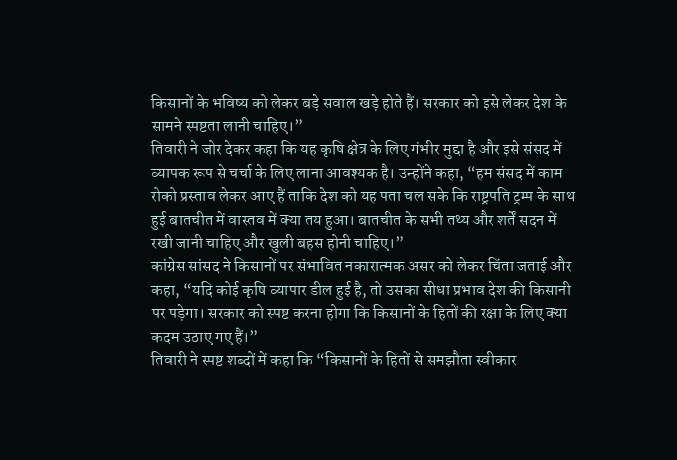किसानों के भविष्य को लेकर बड़े सवाल खड़े होते हैं। सरकार को इसे लेकर देश के सामने स्पष्टता लानी चाहिए।”
तिवारी ने जोर देकर कहा कि यह कृषि क्षेत्र के लिए गंभीर मुद्दा है और इसे संसद में व्यापक रूप से चर्चा के लिए लाना आवश्यक है। उन्होंने कहा, “हम संसद में काम रोको प्रस्ताव लेकर आए हैं ताकि देश को यह पता चल सके कि राष्ट्रपति ट्रम्प के साथ हुई बातचीत में वास्तव में क्या तय हुआ। बातचीत के सभी तथ्य और शर्तें सदन में रखी जानी चाहिए और खुली बहस होनी चाहिए।”
कांग्रेस सांसद ने किसानों पर संभावित नकारात्मक असर को लेकर चिंता जताई और कहा, “यदि कोई कृषि व्यापार डील हुई है, तो उसका सीधा प्रभाव देश की किसानी पर पड़ेगा। सरकार को स्पष्ट करना होगा कि किसानों के हितों की रक्षा के लिए क्या कदम उठाए गए हैं।”
तिवारी ने स्पष्ट शब्दों में कहा कि “किसानों के हितों से समझौता स्वीकार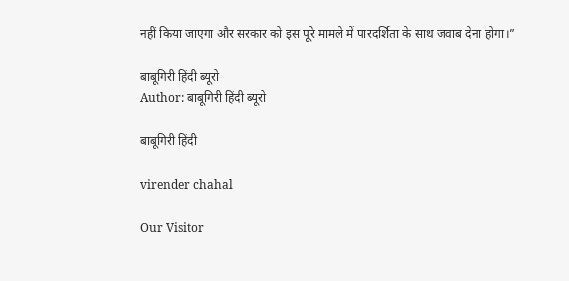नहीं किया जाएगा और सरकार को इस पूरे मामले में पारदर्शिता के साथ जवाब देना होगा।”

बाबूगिरी हिंदी ब्यूरो
Author: बाबूगिरी हिंदी ब्यूरो

बाबूगिरी हिंदी

virender chahal

Our Visitor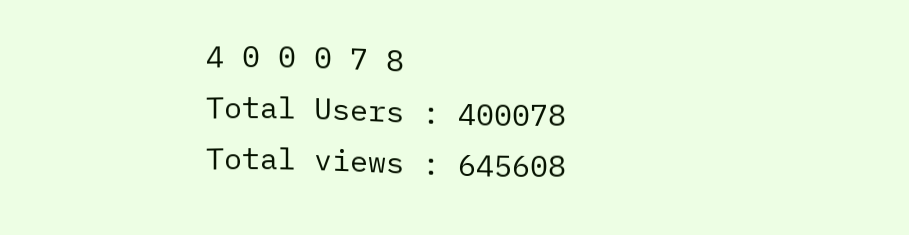4 0 0 0 7 8
Total Users : 400078
Total views : 645608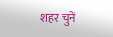शहर चुनें